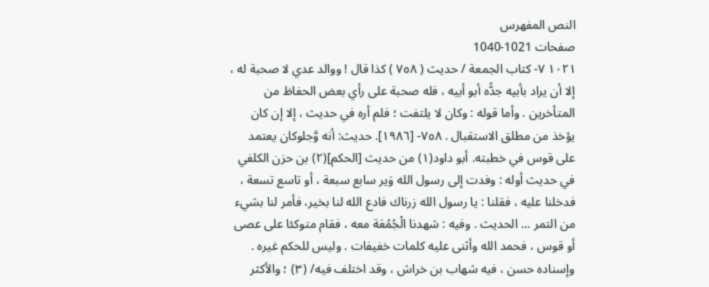النص المفهرس
صفحات 1021-1040
١٠٢١ ٧- كتاب الجمعة / حديث ( ٧٥٨ ) كذا قال ! ووالد عدي لا صحبة له ، إلا أن يراد بأبيه جدُّه أبو أبيه ، فله صحبة على رأي بعض الحفاظ من المتأخرين . وأما قوله : وكان لا يلتفت ؛ فلم أره في حديث ، إلا إن كان يؤخذ من مطلق الاستقبال . ٧٥٨- [١٩٨٦]. حديث: أنه وَّجلوكان يعتمد على قوس في خطبته. أبو داود(١) من حديث [الحكم](٢) بن حزن الكلفي في حديث أوله : وفدت إلى رسول الله وَير سابع سبعة ، أو تاسع تسعة ، فدخلنا عليه ، فقلنا : يا رسول الله زرناك فادع الله لنا بخير، فأمر لنا بشيء من التمر ... الحديث . وفيه : شهدنا الْجُمُعَة معه ، فقام متوكئا على عصى أو قوس ، فحمد الله وأثنى عليه كلمات خفيفات . وليس للحكم غيره . وإسناده حسن ، فيه شهاب بن خراش ، وقد اختلف فيه/ (٣) ؛ والأكثر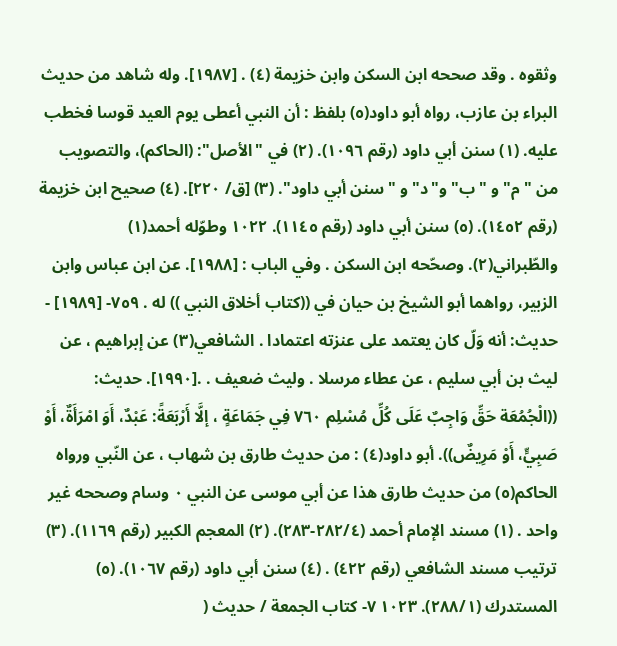وثقوه . وقد صححه ابن السكن وابن خزيمة (٤) . [١٩٨٧]. وله شاهد من حديث البراء بن عازب، رواه أبو داود(٥) بلفظ : أن النبي أعطى يوم العيد قوسا فخطب عليه. (١) سنن أبي داود (رقم ١٠٩٦). (٢) في "الأصل": (الحاكم)، والتصويب من "م" و "ب" و"د" و "سنن أبي داود". (٣) [ق/ ٢٢٠]. (٤) صحيح ابن خزيمة (رقم ١٤٥٢). (٥) سنن أبي داود (رقم ١١٤٥). ١٠٢٢ وطوّله أحمد(١) والطّبراني(٢). وصحّحه ابن السكن . وفي الباب : [١٩٨٨]. عن ابن عباس وابن الزبير، رواهما أبو الشيخ بن حيان في ((كتاب أخلاق النبي )) له . ٧٥٩- [١٩٨٩] - حديث: أنه وَلّ كان يعتمد على عنزته اعتمادا . الشافعي(٣) عن إبراهيم ، عن ليث بن أبي سليم ، عن عطاء مرسلا . وليث ضعيف . .[١٩٩٠]. حديث: ((الْجُمُعَة حَقِّ وَاجِبٌ عَلَى كُلِّ مُسْلِم ٧٦٠ فِي جَمَاعَةٍ ، إلَّا أَرْبَعَةً: عَبْدٌ، أَوَ امْرَأَةٌ، أَوْ صَبِيٍّ، أَوْ مَرِيضٌ)). أبو داود(٤) : من حديث طارق بن شهاب ، عن النّبي ورواه الحاكم(٥) من حديث طارق هذا عن أبي موسى عن النبي ٠ وسام وصححه غير واحد . (١) مسند الإمام أحمد (٢٨٢/٤-٢٨٣). (٢) المعجم الكبير (رقم ١١٦٩). (٣) ترتيب مسند الشافعي (رقم ٤٢٢) . (٤) سنن أبي داود (رقم ١٠٦٧). (٥) المستدرك (٢٨٨/١). ١٠٢٣ ٧- كتاب الجمعة / حديث (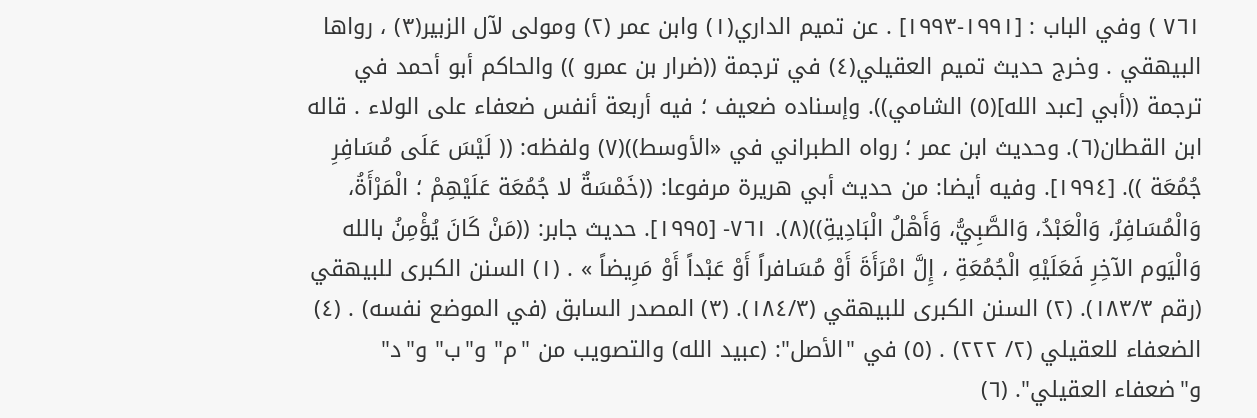٧٦١ ) وفي الباب : [١٩٩١-١٩٩٣] . عن تميم الداري(١) وابن عمر (٢) ومولى لآل الزبير(٣) ، رواها البيهقي . وخرج حديث تميم العقيلي(٤) في ترجمة ((ضرار بن عمرو )) والحاكم أبو أحمد في ترجمة ((أبي [عبد الله](٥) الشامي)). وإسناده ضعيف ؛ فيه أربعة أنفس ضعفاء على الولاء . قاله ابن القطان(٦). وحديث ابن عمر ؛ رواه الطبراني في «الأوسط))(٧) ولفظه: (( لَيْسَ عَلَى مُسَافِرِ جُمُعَة )). [١٩٩٤]. وفيه أيضا: من حديث أبي هريرة مرفوعا: ((خَمْسَةٌ لا جُمُعَة عَلَيْهِمْ ؛ الْمَرْأَةُ، وَالْمُسَافِرُ، وَالْعَبْدُ، وَالصَّبِيُّ، وَأَهْلُ الْبَادِيةِ))(٨). ٧٦١- [١٩٩٥]. حديث جابر: ((مَنْ كَانَ يُؤْمِنُ بالله وَالْيَوم الآخِرِ فَعَلَيْهِ الْجُمُعَةِ ، إِلَّ امْرَأَةَ أَوْ مُسَافراً أَوْ عَبْداً أَوْ مَرِيضاً » . (١) السنن الكبرى للبيهقي (رقم ١٨٣/٣). (٢) السنن الكبرى للبيهقي (١٨٤/٣). (٣) المصدر السابق (في الموضع نفسه) . (٤) الضعفاء للعقيلي (٢/ ٢٢٢) . (٥) في "الأصل": (عبيد الله) والتصويب من "م" و"ب" و"د" و"ضعفاء العقيلي". (٦)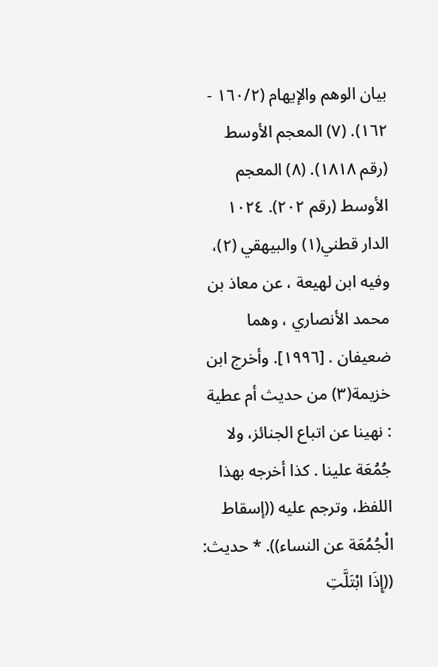بيان الوهم والإيهام (١٦٠/٢ - ١٦٢). (٧) المعجم الأوسط (رقم ١٨١٨). (٨) المعجم الأوسط (رقم ٢٠٢). ١٠٢٤ الدار قطني(١) والبيهقي (٢)، وفيه ابن لهيعة ، عن معاذ بن محمد الأنصاري ، وهما ضعيفان . [١٩٩٦]. وأخرج ابن خزيمة(٣) من حديث أم عطية : نهينا عن اتباع الجنائز، ولا جُمُعَة علينا . كذا أخرجه بهذا اللفظ، وترجم عليه ((إسقاط الْجُمُعَة عن النساء)). * حديث: ((إِذَا ابْتَلَّتِ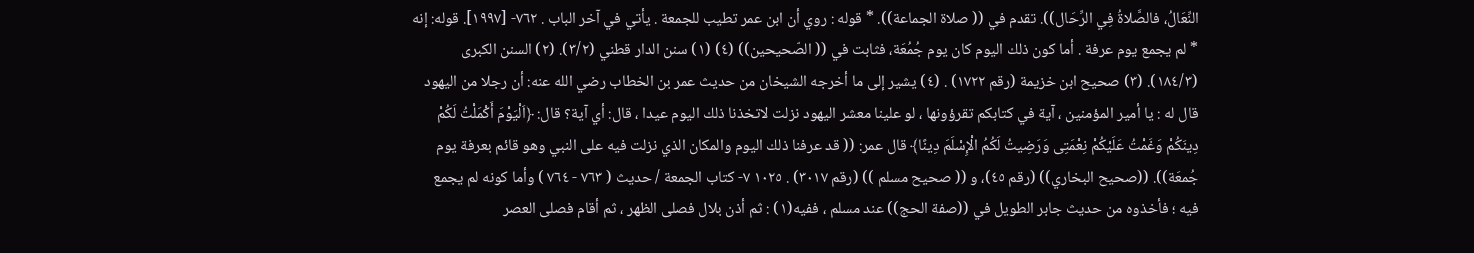النِّعَالُ، فالصَّلاةُ فِي الرِّحَال)). تقدم في (( صلاة الجماعة)). * قوله : روي أن ابن عمر تطيب للجمعة . يأتي في آخر الباب . ٧٦٢- [١٩٩٧]. قوله: إنه * لم يجمع يوم عرفة . أما كون ذلك اليوم كان يوم جُمُعَة، فثابت في (( الصّحيحين)) (٤) (١) سنن الدار قطني (٣/٢). (٢) السنن الكبرى (١٨٤/٣). (٣) صحيح ابن خزيمة (رقم ١٧٢٢) . (٤) يشير إلى ما أخرجه الشيخان من حديث عمر بن الخطاب رضي الله عنه: أن رجلا من اليهود قال له : يا أمير المؤمنين ، آية في كتابكم تقرؤونها ، لو علينا معشر اليهود نزلت لاتخذنا ذلك اليوم عيدا ، قال: أي آية؟ قال: ﴿اَلْيَوْمَ أَكْمَلْتُ لَكُمْ دِينَكُمْ وَغَمْتُ عَلَيْكُمْ نِعْمَتِى وَرَضِيتُ لَكُمُ الْإِسْلَمَ دِينًا﴾ قال عمر: (( قد عرفنا ذلك اليوم والمكان الذي نزلت فيه على النبي وهو قائم بعرفة يوم جُمعَة)). ((صحيح البخاري)) (رقم ٤٥)، و (( صحيح مسلم )) (رقم ٣٠١٧) . ١٠٢٥ ٧- كتاب الجمعة / حديث ( ٧٦٣ - ٧٦٤ ) وأما كونه لم يجمع فيه ؛ فأخذوه من حديث جابر الطويل في ((صفة الحج)) عند مسلم ، ففيه(١) : ثم أذن بلال فصلى الظهر ، ثم أقام فصلى العصر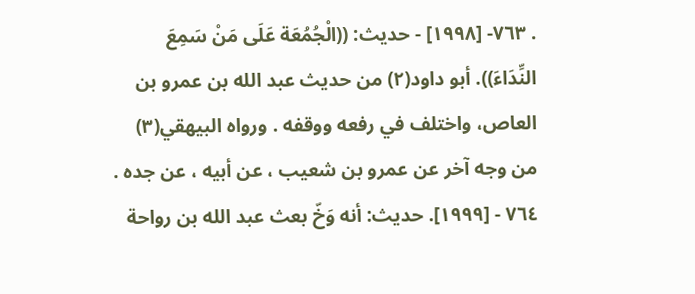. ٧٦٣- [١٩٩٨] - حديث: ((الْجُمُعَة عَلَى مَنْ سَمِعَ النِّدَاءَ)). أبو داود(٢) من حديث عبد الله بن عمرو بن العاص، واختلف في رفعه ووقفه . ورواه البيهقي(٣) من وجه آخر عن عمرو بن شعيب ، عن أبيه ، عن جده . ٧٦٤ - [١٩٩٩]. حديث: أنه وَخّ بعث عبد الله بن رواحة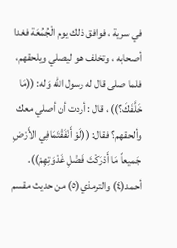في سرية ، فوافق ذلك يوم الْجُمُعَة فغدا أصحابه ، وتخلف هو ليصلي ويلحقهم، فلما صلى قال له رسول الله وَله: ((مَا خَلَّفَكَ؟)) ، قال : أردت أن أصلي معك وألحقهم؟ فقال: ((لَوْ أَنْفَقْتَمَافِي الأَرْضِ جَميعاً مَا أَدْرَكْتَ فَضْلِ غَدْوَتِهِمْ)). أحمد(٤) والترمذي(٥) من حديث مقسم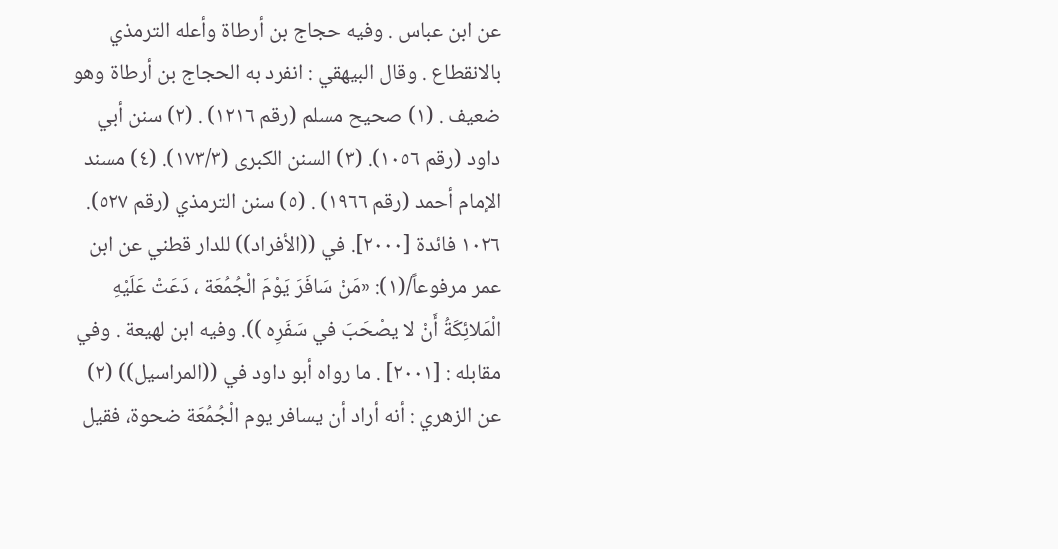عن ابن عباس . وفيه حجاج بن أرطاة وأعله الترمذي بالانقطاع . وقال البيهقي : انفرد به الحجاج بن أرطاة وهو ضعيف . (١) صحيح مسلم (رقم ١٢١٦) . (٢) سنن أبي داود (رقم ١٠٥٦). (٣) السنن الكبرى (١٧٣/٣). (٤) مسند الإمام أحمد (رقم ١٩٦٦) . (٥) سنن الترمذي (رقم ٥٢٧). ١٠٢٦ فائدة [٢٠٠٠]. في ((الأفراد)) للدار قطني عن ابن عمر مرفوعاً/(١): «مَنْ سَافَرَ يَوْمَ الْجُمُعَة ، دَعَتْ عَلَيْهِ الْمَلائِكَةُ أَنْ لا يصْحَبَ في سَفَرِه )). وفيه ابن لهيعة . وفي مقابله : [٢٠٠١] . ما رواه أبو داود في ((المراسيل)) (٢) عن الزهري : أنه أراد أن يسافر يوم الْجُمُعَة ضحوة، فقيل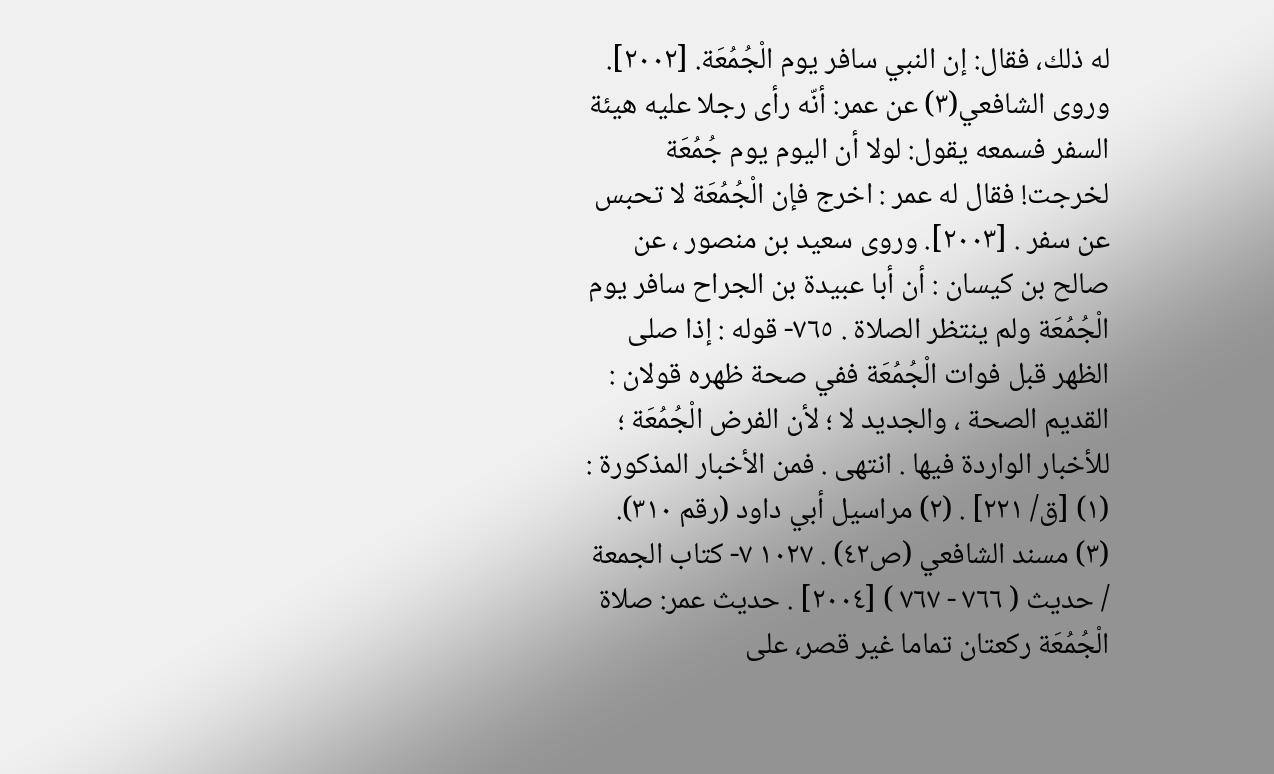له ذلك، فقال: إن النبي سافر يوم الْجُمُعَة. [٢٠٠٢]. وروى الشافعي(٣) عن عمر: أنّه رأى رجلا عليه هيئة السفر فسمعه يقول: لولا أن اليوم يوم جُمُعَة لخرجت! فقال له عمر : اخرج فإن الْجُمُعَة لا تحبس عن سفر . [٢٠٠٣]. وروى سعيد بن منصور ، عن صالح بن كيسان : أن أبا عبيدة بن الجراح سافر يوم الْجُمُعَة ولم ينتظر الصلاة . ٧٦٥- قوله : إذا صلى الظهر قبل فوات الْجُمُعَة ففي صحة ظهره قولان : القديم الصحة ، والجديد لا ؛ لأن الفرض الْجُمُعَة ؛ للأخبار الواردة فيها . انتهى . فمن الأخبار المذكورة : (١) [ق/ ٢٢١] . (٢) مراسيل أبي داود (رقم ٣١٠). (٣) مسند الشافعي (ص٤٢) . ١٠٢٧ ٧- كتاب الجمعة / حديث ( ٧٦٦ - ٧٦٧ ) [٢٠٠٤] . حديث عمر: صلاة الْجُمُعَة ركعتان تماما غير قصر، على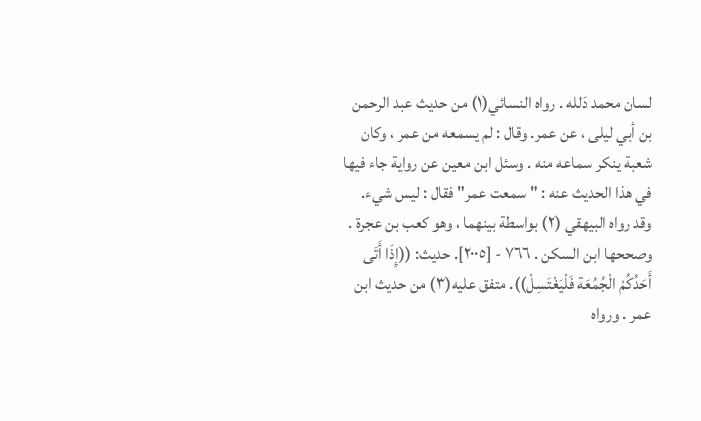لسان محمد دَلله . رواه النسائي(١) من حديث عبد الرحمن بن أبي ليلى ، عن عمر. وقال : لم يسمعه من عمر ، وكان شعبة ينكر سماعه منه . وسئل ابن معين عن رواية جاء فيها في هذا الحديث عنه : " سمعت عمر" فقال : ليس شيء. وقد رواه البيهقي (٢) بواسطة بينهما ، وهو كعب بن عجرة . وصححها ابن السكن . ٧٦٦ - [٢٠٠٥]. حديث: ((إِذَا أَتَى أَحَدُكُمْ الْجُمُعَة فَلْيَغْتَسِلْ)). متفق عليه(٣) من حديث ابن عمر . ورواه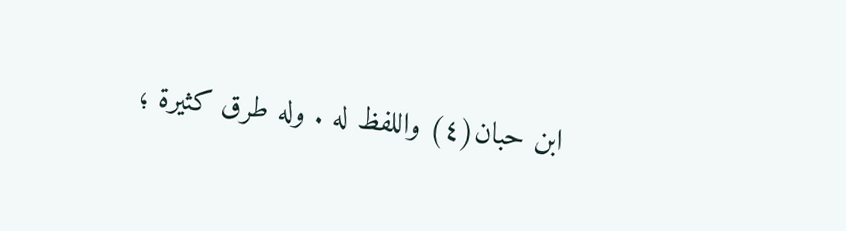ابن حبان(٤) واللفظ له . وله طرق كثيرة ؛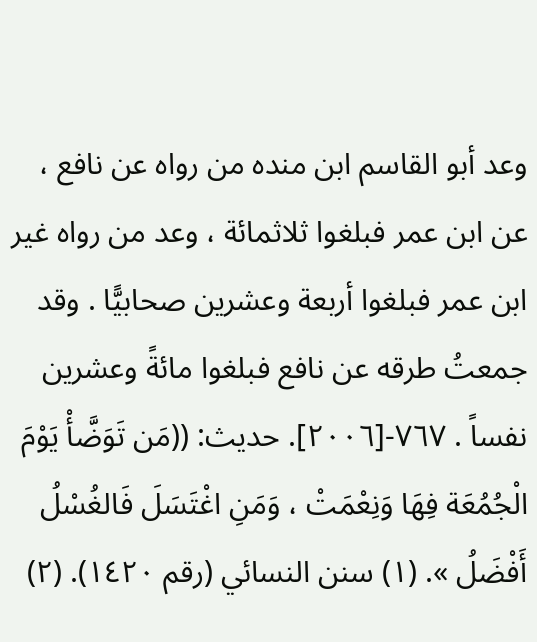وعد أبو القاسم ابن منده من رواه عن نافع ، عن ابن عمر فبلغوا ثلاثمائة ، وعد من رواه غير ابن عمر فبلغوا أربعة وعشرين صحابيًّا . وقد جمعتُ طرقه عن نافع فبلغوا مائةً وعشرين نفساً . ٧٦٧-[٢٠٠٦]. حديث: ((مَن تَوَضَّأْ يَوْمَ الْجُمُعَة فِهَا وَنِعْمَتْ ، وَمَنِ اغْتَسَلَ فَالغُسْلُ أَفْضَلُ ». (١) سنن النسائي (رقم ١٤٢٠). (٢)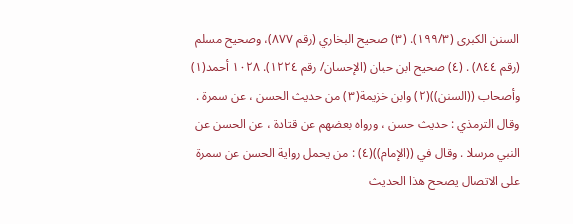السنن الكبرى (١٩٩/٣). (٣) صحيح البخاري (رقم ٨٧٧)، وصحيح مسلم (رقم ٨٤٤) . (٤) صحيح ابن حبان (الإحسان/ رقم ١٢٢٤). ١٠٢٨ أحمد(١) وأصحاب ((السنن))(٢) وابن خزيمة(٣) من حديث الحسن ، عن سمرة . وقال الترمذي : حديث حسن ، ورواه بعضهم عن قتادة ، عن الحسن عن النبي مرسلا . وقال في ((الإمام))(٤) : من يحمل رواية الحسن عن سمرة على الاتصال يصحح هذا الحديث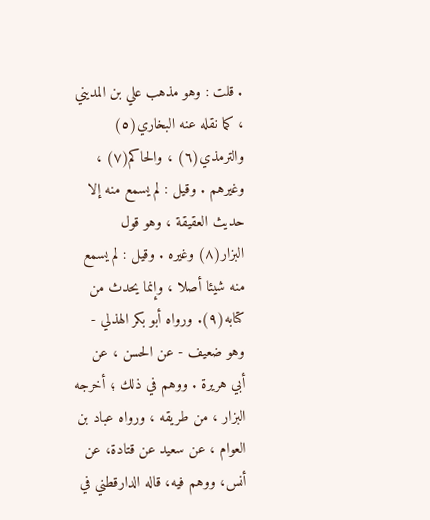. قلت : وهو مذهب علي بن المديني ، كما نقله عنه البخاري(٥) والترمذي(٦) ، والحاكم(٧) ، وغيرهم . وقيل : لم يسمع منه إلا حديث العقيقة ، وهو قول البزار(٨) وغيره . وقيل : لم يسمع منه شيئا أصلا ، وإنما يحدث من كتابه(٩). ورواه أبو بكر الهذلي - وهو ضعيف - عن الحسن ، عن أبي هريرة . ووهم في ذلك ؛ أخرجه البزار ، من طريقه ، ورواه عباد بن العوام ، عن سعيد عن قتادة، عن أنس، ووهم فيه، قاله الدارقطني في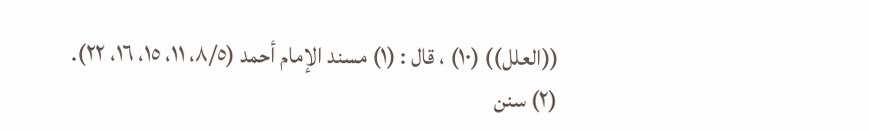((العلل)) (١٠) ، قال : (١) مسند الإمام أحمد (٨/٥، ١١، ١٥، ١٦، ٢٢). (٢) سنن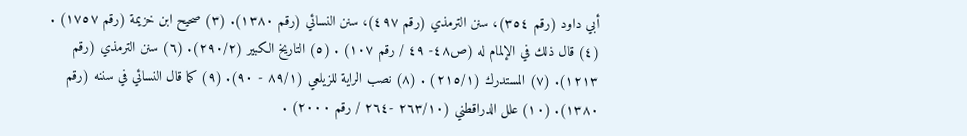أبي داود (رقم ٣٥٤)، سنن الترمذي (رقم ٤٩٧)، سنن النسائي (رقم ١٣٨٠). (٣) صحيح ابن خزيمة (رقم ١٧٥٧) . (٤) قال ذلك في الإلمام له (ص٤٨- ٤٩ / رقم ١٠٧) . (٥) التاريخ الكبير (٢٩٠/٢). (٦) سنن الترمذي (رقم ١٢١٣). (٧) المستدرك (٢١٥/١) . (٨) نصب الراية للزيلعي (٨٩/١ - ٩٠). (٩) كما قال النسائي في سننه (رقم ١٣٨٠). (١٠) علل الدراقطني (٢٦٣/١٠ -٢٦٤ / رقم ٢٠٠٠) .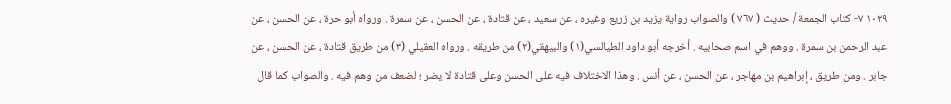١٠٢٩ ٧- كتاب الجمعة / حديث ( ٧٦٧ ) والصواب رواية يزيد بن زريع وغيره ، عن سعيد ، عن قتادة ، عن الحسن ، عن سمرة . ورواه أبو حرة ، عن الحسن ، عن عبد الرحمن بن سمرة . ووهم في اسم صحابيه . أخرجه أبو داود الطيالسي(١) والبيهقي(٢) من طريقه . ورواه العقيلي (٣) من طريق قتادة ، عن الحسن ، عن جابر . ومن طريق ، إبراهيم بن مهاجر ، عن الحسن ، عن أنس . وهذا الاختلاف فيه على الحسن وعلى قتادة لا يضر ؛ لضعف من وهم فيه . والصواب كما قال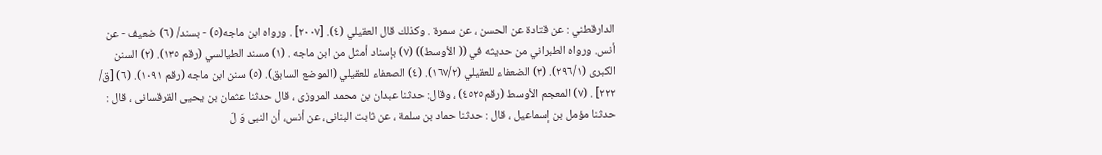الدارقطني : عن قتادة عن الحسن ، عن سمرة . وكذلك قال العقيلي (٤). [٢٠٠٧] . ورواه ابن ماجه(٥) - بسند/ (٦) ضعيف - عن أنس. ورواه الطبراني من حديثه في (( الأوسط)) (٧) بإسناد أمثل من ابن ماجه . (١) مسند الطيالسي (رقم ١٣٥). (٢) السنن الكبرى (٢٩٦/١). (٣) الضعفاء للعقيلي (١٦٧/٢). (٤) الصعفاء للعقيلي (الموضع السابق). (٥) سنن ابن ماجه (رقم ١٠٩١). (٦) [ق/ ٢٢٢] . (٧) المعجم الأوسط (رقم٤٥٢٥) ، وقال: حدثنا عبدان بن محمد المروزی ، قال حدثنا عثمان بن يحيى القرقسانى ، قال : حدثنا مؤمل بن إسماعيل ، قال : حدثنا حماد بن سلمة ، عن ثابت البنانى، عن أنس، أن النبى وَ لّ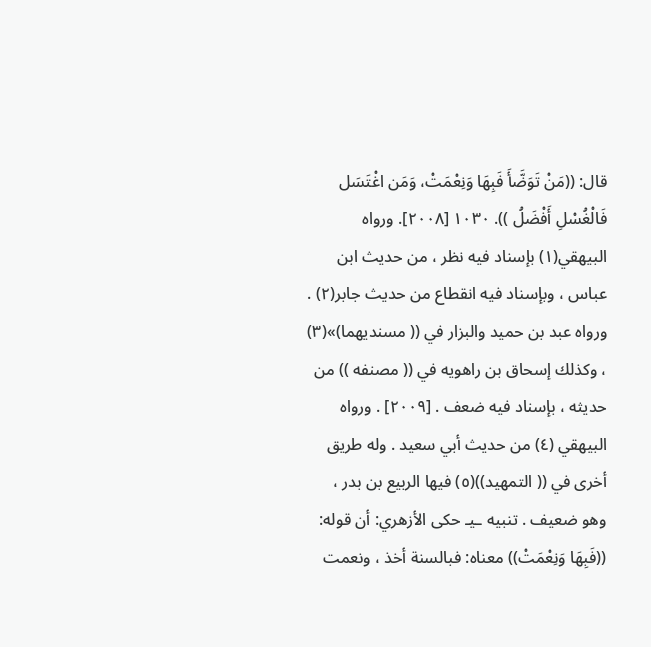قال: ((مَنْ تَوَضَّأَ فَبِهَا وَنِعْمَتْ، وَمَن اغْتَسَل فَالْغُسْلِ أَفْضَلُ )). ١٠٣٠ [٢٠٠٨]. ورواه البيهقي(١) بإسناد فيه نظر ، من حديث ابن عباس ، وبإسناد فيه انقطاع من حديث جابر(٢) . ورواه عبد بن حميد والبزار في (( مسنديهما)»(٣) ، وكذلك إسحاق بن راهويه في (( مصنفه )) من حديثه ، بإسناد فيه ضعف . [٢٠٠٩] . ورواه البيهقي (٤) من حديث أبي سعيد . وله طريق أخرى في (( التمهيد))(٥) فيها الربيع بن بدر ، وهو ضعيف . تنبيه ـيـ حكى الأزهري: أن قوله: ((فَبِهَا وَنِعْمَتْ)) معناه: فبالسنة أخذ ، ونعمت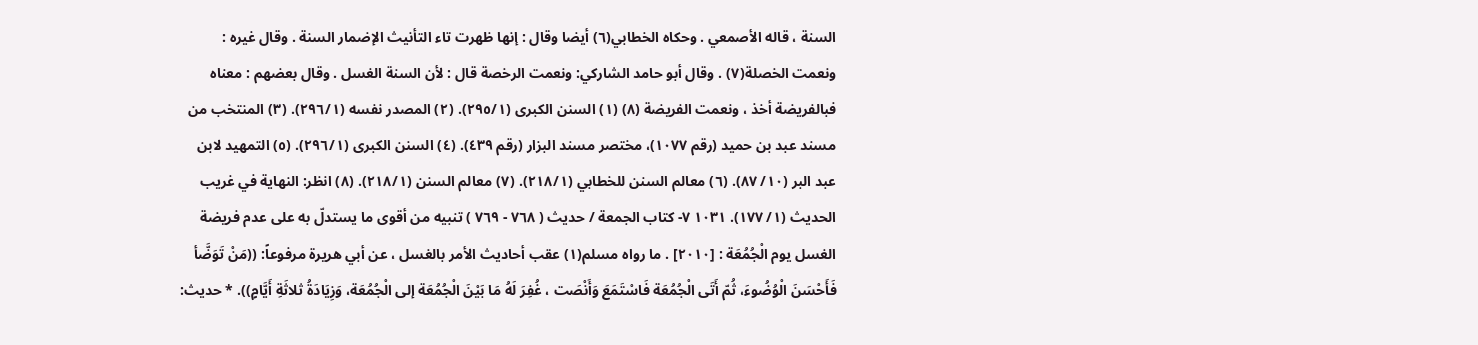السنة ، قاله الأصمعي . وحكاه الخطابي(٦) أيضا وقال : إنها ظهرت تاء التأنيث الإضمار السنة . وقال غيره : ونعمت الخصلة(٧) . وقال أبو حامد الشاركي: ونعمت الرخصة قال : لأن السنة الغسل . وقال بعضهم : معناه فبالفريضة أخذ ، ونعمت الفريضة (٨) (١) السنن الكبرى (٢٩٥/١). (٢) المصدر نفسه (٢٩٦/١). (٣) المنتخب من مسند عبد بن حميد (رقم ١٠٧٧)، مختصر مسند البزار (رقم ٤٣٩). (٤) السنن الكبرى (٢٩٦/١). (٥) التمهيد لابن عبد البر (١٠/ ٨٧). (٦) معالم السنن للخطابي (٢١٨/١). (٧) معالم السنن (٢١٨/١). (٨) انظر: النهاية في غريب الحديث (١/ ١٧٧). ١٠٣١ ٧- كتاب الجمعة / حديث ( ٧٦٨ - ٧٦٩ ) تنبيه من أقوى ما يستدلّ به على عدم فريضة الغسل يوم الْجُمُعَة : [٢٠١٠] . ما رواه مسلم(١) عقب أحاديث الأمر بالغسل ، عن أبي هريرة مرفوعاً: ((مَنْ تَوَضَّأ فَأَحْسَنَ الْوُضُوءَ، ثُمّ أَتَى الْجُمُعَة فَاسْتَمَعَ وَأَنْصَت ، غُفِرَ لَهُ مَا بَيْنَ الْجُمُعَة إلى الْجُمُعَة، وَزِيَادَةُ ثلاثَةِ أَيَّامٍ)). * حديث: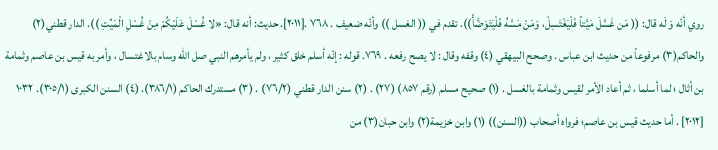روي أنّه وَ لَه قال: (( مَن غَسَّلَ مَيَّتاً فَلْيَغْتَسِلْ، وَمَنْ مَسَّهُ فَلْيَتَوَضَّأْ)). تقدم في (( الغسل )) وأنّه ضعيف . ٧٦٨ .[٢٠١١]. حديث: أنه قال: «لا غُسْلَ عَلَيْكُمْ مِنْ غُسْلِ الْمَيِّتِ )). الدار قطني(٢) والحاكم(٣) مرفوعاً من حديث ابن عباس . وصحح البيهقي (٤) وقفه وقال : لا يصح رفعه . ٧٦٩. قوله : إنّه أسلم خلق كثير ، ولم يأمرهم النبي صل الله وسام بالاغتسال ، وأمر به قيس بن عاصم وثمامة بن أثال ؛ لما أسلما ، ثم أعاد الأمر لقيس وثمامة بالغسل . (١) صحيح مسلم (رقم ٨٥٧) (٢٧) . (٢) سنن الدار قطني (٧٦/٢) . (٣) مستدرك الحاكم (٣٨٦/١). (٤) السنن الكبرى (٣٠٥/١). ١٠٣٢ [٢٠١٢] . أما حديث قيس بن عاصم؛ فرواه أصحاب ((السنن)) (١) وابن خزيمة(٢) وابن حبان(٣) من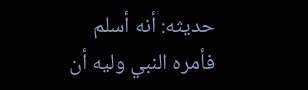حديثه: أنه أسلم فأمره النبي وليه أن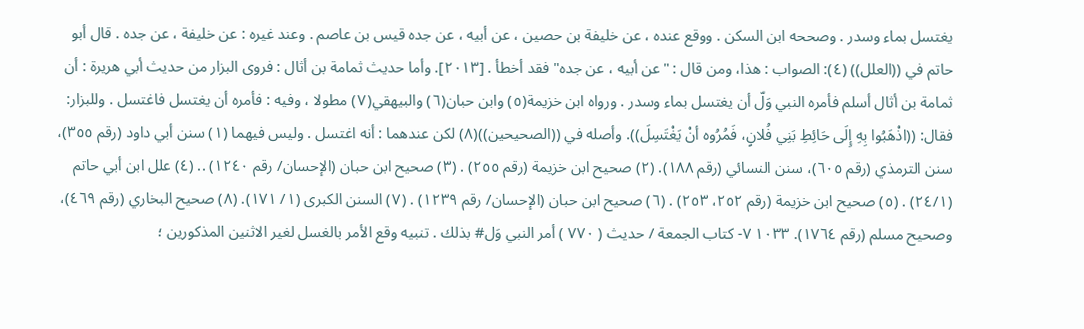يغتسل بماء وسدر . وصححه ابن السكن . ووقع عنده ، عن خليفة بن حصين ، عن أبيه ، عن جده قيس بن عاصم . وعند غيره : عن خليفة ، عن جده . قال أبو حاتم في ((العلل)) (٤): الصواب : هذا، ومن قال : "عن أبيه ، عن جده" فقد أخطأ . [٢٠١٣]. وأما حديث ثمامة بن أثال : فروى البزار من حديث أبي هريرة : أن ثمامة بن أثال أسلم فأمره النبي وَلّ أن يغتسل بماء وسدر . ورواه ابن خزيمة(٥) وابن حبان(٦) والبيهقي(٧) مطولا ، وفيه : فأمره أن يغتسل فاغتسل . وللبزار: فقال: ((اذْهَبُوا بِهِ إِلَى حَائِطِ بَنِي فُلانٍ، فَمُرُوه أنْ يَغْتَسِلَ)). وأصله في ((الصحيحين))(٨) لكن عندهما : أنه اغتسل . وليس فيهما (١) سنن أبي داود (رقم ٣٥٥)، سنن الترمذي (رقم ٦٠٥)، سنن النسائي (رقم ١٨٨). (٢) صحيح ابن خزيمة (رقم ٢٥٥) . (٣) صحيح ابن حبان (الإحسان/ رقم ١٢٤٠) .. (٤) علل ابن أبي حاتم (٢٤/١) . (٥) صحيح ابن خزيمة (رقم ٢٥٢، ٢٥٣) . (٦) صحيح ابن حبان (الإحسان/ رقم ١٢٣٩) . (٧) السنن الكبرى (١/ ١٧١). (٨) صحيح البخاري (رقم ٤٦٩)، وصحيح مسلم (رقم ١٧٦٤). ١٠٣٣ ٧- كتاب الجمعة / حديث ( ٧٧٠ ) أمر النبي وَل# بذلك . تنبيه وقع الأمر بالغسل لغير الاثنين المذكورين ؛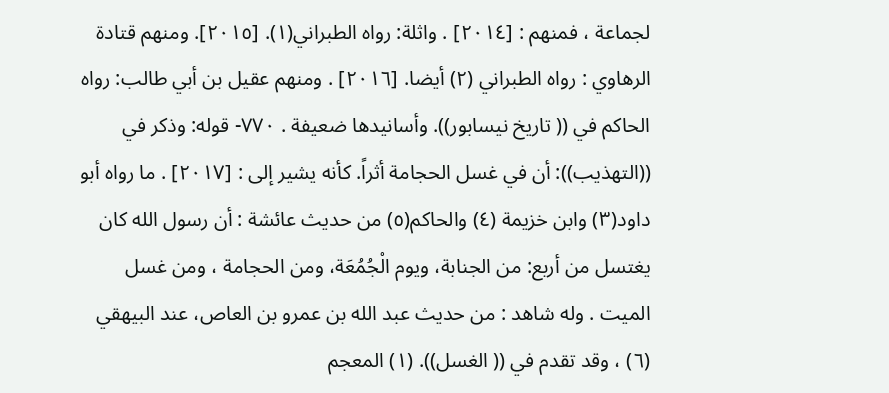لجماعة ، فمنهم : [٢٠١٤] . واثلة: رواه الطبراني(١). [٢٠١٥]. ومنهم قتادة الرهاوي : رواه الطبراني (٢) أيضا. [٢٠١٦] . ومنهم عقيل بن أبي طالب: رواه الحاكم في (( تاريخ نيسابور)). وأسانيدها ضعيفة . ٧٧٠- قوله: وذكر في ((التهذيب)): أن في غسل الحجامة أثراً. کأنه یشیر إلى : [٢٠١٧] . ما رواه أبو داود(٣) وابن خزيمة (٤) والحاكم(٥) من حديث عائشة : أن رسول الله كان يغتسل من أربع: من الجنابة، ويوم الْجُمُعَة، ومن الحجامة ، ومن غسل الميت . وله شاهد : من حديث عبد الله بن عمرو بن العاص، عند البيهقي (٦) ، وقد تقدم في (( الغسل)). (١) المعجم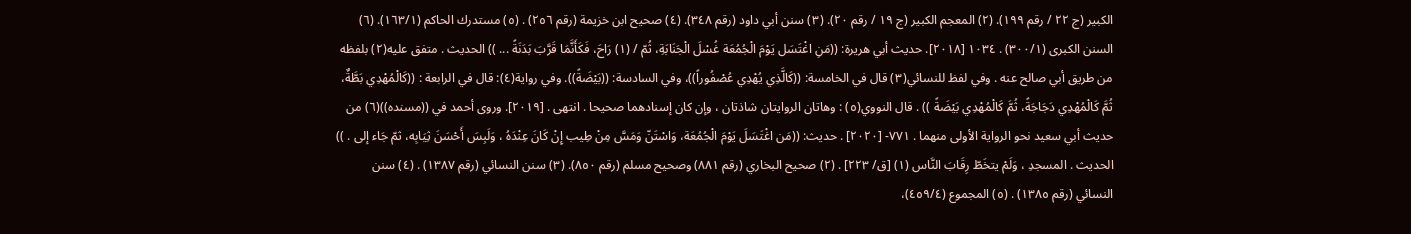الكبير (ج ٢٢ / رقم ١٩٩). (٢) المعجم الكبير (ج ١٩ / رقم ٢٠). (٣) سنن أبي داود (رقم ٣٤٨). (٤) صحيح ابن خزيمة (رقم ٢٥٦) . (٥) مستدرك الحاكم (١٦٣/١). (٦) السنن الكبرى (٣٠٠/١) . ١٠٣٤ [٢٠١٨]. حديث أبي هريرة: ((مَنِ اغْتَسَل يَوْمَ الْجُمُعَة غُسْلَ الْجَنَابَةِ، ثُمّ / (١) رَاحَ، فَكَأَنَّمَا قَرَّبَ بَدَنَةً ... )) الحديث . متفق عليه(٢) بلفظه من طريق أبي صالح عنه . وفي لفظ للنسائي(٣) قال في الخامسة: ((كَالَّذِي يُهْدِي عُصْفُوراً))، وفي السادسة: ((بَيْضَةً)). وفي رواية(٤): قال في الرابعة : ((كَالْمُهْدِي بَطَّةٌ، ثُمَّ كَالْمُهْدِي دَجَاجَةً، ثُمَّ كَالْمُهْدِي بَيْضَةً )) . قال النووي(٥) : وهاتان الروايتان شاذتان ، وإن كان إسنادهما صحيحا . انتهى . [٢٠١٩]. وروى أحمد في ((مسنده))(٦) من حديث أبي سعيد نحو الرواية الأولى منهما . ٧٧١- [٢٠٢٠] . حديث: ((مَن اغْتَسَلَ يَوْمَ الْجُمُعَة، وَاسْتَنّ وَمَسَّ مِنْ طِيب إِنْ كَانَ عِنْدَهُ ، وَلَبِسَ أَحْسَنَ ثِيَابِه، ثمّ جَاء إلى . )) الحديث . المسجدِ ، وَلَمْ یتخَطّ رِقَابَ النَّاس (١) [ق/ ٢٢٣] . (٢) صحيح البخاري (رقم ٨٨١) وصحيح مسلم (رقم ٨٥٠). (٣) سنن النسائي (رقم ١٣٨٧) . (٤) سنن النسائي (رقم ١٣٨٥) . (٥) المجموع (٤٥٩/٤)،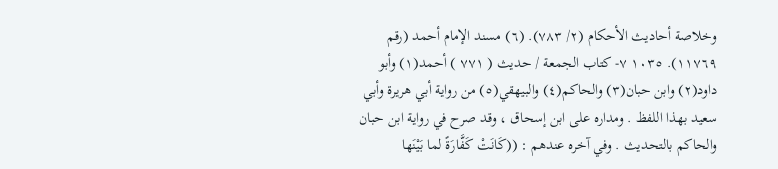وخلاصة أحاديث الأحكام (٢/ ٧٨٣). (٦) مسند الإمام أحمد (رقم ١١٧٦٩). ١٠٣٥ ٧- كتاب الجمعة / حديث ( ٧٧١ ) أحمد(١) وأبو داود(٢) وابن حبان(٣) والحاكم(٤) والبيهقي(٥) من رواية أبي هريرة وأبي سعيد بهذا اللفظ . ومداره على ابن إسحاق ، وقد صرح في رواية ابن حبان والحاكم بالتحديث . وفي آخره عندهم : ((كَانَتْ كَفَّارَةً لما بَيْنَها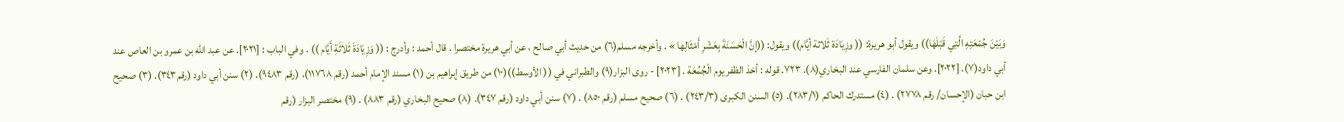وَبَيْنَ جُمْعَتِهِ الَّتِي قَبْلَهَا)) ويقول أبو هريرة: (( وزِيَادَة ثَلاثة أيَّام)) ويقول: ((إنَّ الْحَسَنَةَ بِعَشْرِ أَمْثَالِها » . وأخرجه مسلم(٦) من حديث أبي صالح ، عن أبي هريرة مختصرا . قال أحمد : وأدرج : (( وَزِيَادَةَ ثَلاثَةِ أَيَّام )) . وفي الباب : [٢٠٢١]. عن عبد الله بن عمرو بن العاص عند أبي داود(٧). [٢٠٢٢]. وعن سلمان الفارسي عند البخاري(٨). ٧٢٣. قوله : أخذ الظفر يوم الْجُمُعَة . [٢٠٢٣] - روى البزار(٩) والطبراني في (( الأوسط))(١٠) من طريق إبراهيم بن (١) مسند الإمام أحمد (رقم ١١٧٦٨)، (رقم ٩٤٨٣). (٢) سنن أبي داود (رقم٣٤٣). (٣) صحيح ابن حبان (الإحسان/ رقم ٢٧٧٨) . (٤) مستدرك الحاكم (٢٨٣/١). (٥) السنن الكبرى (٢٤٣/٣) . (٦) صحيح مسلم (رقم ٨٥٠) . (٧) سنن أبي داود (رقم ٣٤٧). (٨) صحيح البخاري (رقم ٨٨٣) . (٩) مختصر البزار (رقم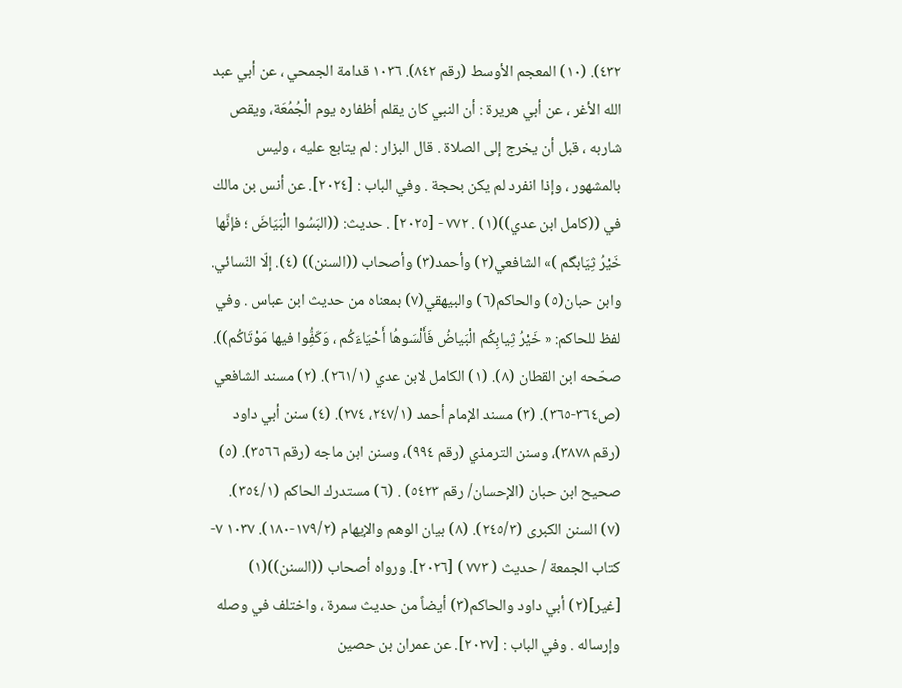٤٣٢). (١٠) المعجم الأوسط (رقم ٨٤٢). ١٠٣٦ قدامة الجمحي ، عن أبي عبد الله الأغر ، عن أبي هريرة : أن النبي كان يقلم أظفاره يوم الْجُمُعَة، ويقص شاربه ، قبل أن يخرج إلى الصلاة . قال البزار : لم يتابع عليه ، وليس بالمشهور ، وإذا انفرد لم يكن بحجة . وفي الباب : [٢٠٢٤]. عن أنس بن مالك في ((كامل ابن عدي))(١) . ٧٧٢ - [٢٠٢٥] . حديث: ((البَسُوا الْبَيَاضَ ؛ فإنَّھا خَيْرُ ثِیَابگم )» الشافعي(٢) وأحمد(٣) وأصحاب ((السنن)) (٤). إلّا النّسائي. وابن حبان(٥) والحاكم(٦) والبيهقي(٧) بمعناه من حديث ابن عباس . وفي لفظ للحاكم: « خَيْرُ ثِيابِكُم الْبَياضُ فَأَلْسَوهُا أَحْيَاءَكُم ، وَكَفُِّوا فيها مَوْتَاكُم)). صحّحه ابن القطان (٨). (١) الكامل لابن عدي (٢٦١/١). (٢) مسند الشافعي (ص٣٦٤-٣٦٥). (٣) مسند الإمام أحمد (٢٤٧/١، ٢٧٤). (٤) سنن أبي داود (رقم ٣٨٧٨)، وسنن الترمذي (رقم ٩٩٤)، وسنن ابن ماجه (رقم ٣٥٦٦). (٥) صحيح ابن حبان (الإحسان/ رقم ٥٤٢٣) . (٦) مستدرك الحاكم (٣٥٤/١). (٧) السنن الكبرى (٢٤٥/٣). (٨) بيان الوهم والإيهام (١٧٩/٢-١٨٠). ١٠٣٧ ٧- كتاب الجمعة / حديث ( ٧٧٣ ) [٢٠٢٦]. ورواه أصحاب ((السنن))(١) [غير](٢) أبي داود والحاكم(٣) أيضاً من حديث سمرة ، واختلف في وصله وإرساله . وفي الباب : [٢٠٢٧]. عن عمران بن حصين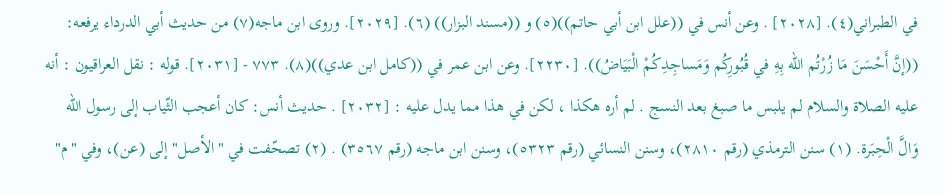في الطبراني(٤). [٢٠٢٨] . وعن أنس في ((علل ابن أبي حاتم))(٥) و ((مسند البزار)) (٦). [٢٠٢٩]. وروى ابن ماجه(٧) من حديث أبي الدرداء يرفعه: ((إنَّ أَحْسَنَ مَا زُرْتُم الله بِهِ في قُبُورِكُم وَمَساجِدِكُمْ الْبَيَاضُ)). [٢٢٣٠]. وعن ابن عمر في ((كامل ابن عدي))(٨). ٧٧٣ - [٢٠٣١]. قوله : نقل العراقيون : أنه عليه الصلاة والسلام لم يلبس ما صبغ بعد النسج . لم أره هكذا ، لكن في هذا مما يدل عليه : [٢٠٣٢] . حديث أنس: كان أعجب الثّياب إلى رسول الله وَالَّ الْحِبَرة. (١) سنن الترمذي (رقم ٢٨١٠)، وسنن النسائي (رقم ٥٣٢٣)، وسنن ابن ماجه (رقم ٣٥٦٧) . (٢) تصحّفت في "الأصل" إلى (عن)، وفي "م"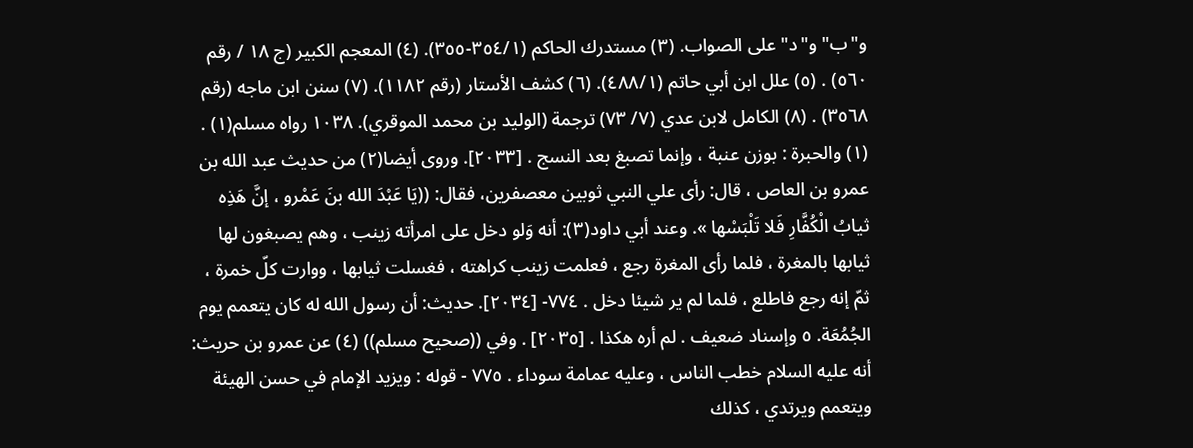و"ب" و"د" على الصواب. (٣) مستدرك الحاكم (٣٥٤/١-٣٥٥). (٤) المعجم الكبير (ج ١٨ / رقم ٥٦٠) . (٥) علل ابن أبي حاتم (٤٨٨/١). (٦) كشف الأستار (رقم ١١٨٢). (٧) سنن ابن ماجه (رقم ٣٥٦٨) . (٨) الكامل لابن عدي (٧/ ٧٣) ترجمة (الوليد بن محمد الموقري). ١٠٣٨ رواه مسلم(١) . (١) والحبرة : بوزن عنبة ، وإنما تصبغ بعد النسج . [٢٠٣٣]. وروى أيضا(٢) من حديث عبد الله بن عمرو بن العاص ، قال: رأى علي النبي ثوبين معصفرين، فقال: ((يَا عَبْدَ الله بنَ عَمْرو ، إنَّ هَذِه ثيابُ الْكُفَّارِ فَلا تَلْبَسْها ». وعند أبي داود(٣): أنه وَلو دخل على امرأته زينب ، وهم يصبغون لها ثيابها بالمغرة ، فلما رأى المغرة رجع ، فعلمت زينب كراهته ، فغسلت ثيابها ، ووارت كلّ خمرة ، ثمّ إنه رجع فاطلع ، فلما لم ير شيئا دخل . ٧٧٤- [٢٠٣٤]. حديث: أن رسول الله له كان يتعمم يوم الجُمُعَة. ٥ وإسناد ضعيف . لم أره هكذا . [٢٠٣٥] . وفي ((صحيح مسلم)) (٤) عن عمرو بن حريث: أنه عليه السلام خطب الناس ، وعليه عمامة سوداء . ٧٧٥ - قوله : ويزيد الإمام في حسن الهيئة ويتعمم ويرتدي ، كذلك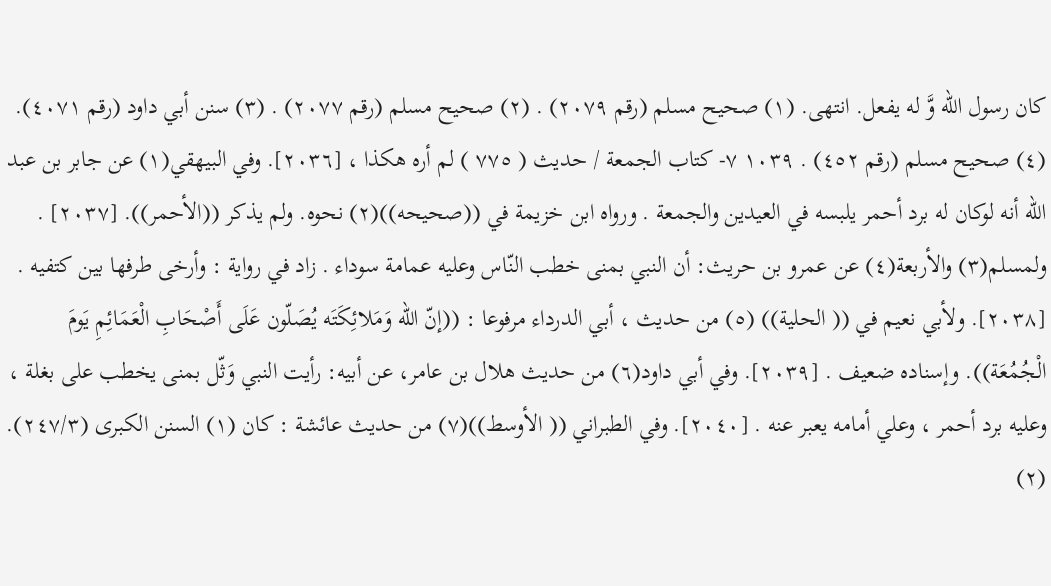كان رسول الله وَّ له يفعل. انتهى. (١) صحيح مسلم (رقم ٢٠٧٩) . (٢) صحيح مسلم (رقم ٢٠٧٧) . (٣) سنن أبي داود (رقم ٤٠٧١). (٤) صحيح مسلم (رقم ٤٥٢) . ١٠٣٩ ٧- كتاب الجمعة / حديث ( ٧٧٥ ) لم أره هكذا ، [٢٠٣٦]. وفي البيهقي(١) عن جابر بن عبد الله أنه لوكان له برد أحمر يلبسه في العيدين والجمعة . ورواه ابن خزيمة في ((صحيحه))(٢) نحوه. ولم يذكر ((الأحمر)). [٢٠٣٧] . ولمسلم(٣) والأربعة(٤) عن عمرو بن حريث: أن النبي بمنى خطب النّاس وعليه عمامة سوداء . زاد في رواية : وأرخى طرفها بين كتفيه . [٢٠٣٨]. ولأبي نعيم في (( الحلية)) (٥) من حديث ، أبي الدرداء مرفوعا : ((إنّ الله وَمَلائِكَتَه يُصَلّون عَلَى أَصْحَابِ الْعَمَائِمِ يَومَ الْجُمُعَة)). وإسناده ضعيف . [٢٠٣٩]. وفي أبي داود(٦) من حديث هلال بن عامر، عن أبيه: رأيت النبي وَثّل بمنى يخطب على بغلة ، وعليه برد أحمر ، وعلي أمامه يعبر عنه . [٢٠٤٠]. وفي الطبراني (( الأوسط))(٧) من حديث عائشة : كان (١) السنن الكبرى (٢٤٧/٣). (٢)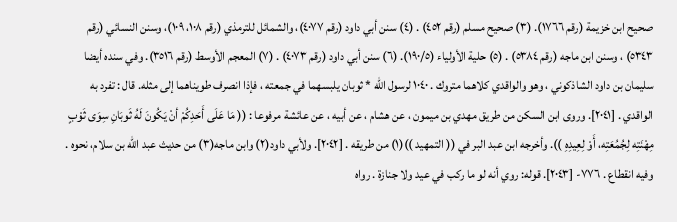صحيح ابن خزيمة (رقم ١٧٦٦). (٣) صحيح مسلم (رقم ٤٥٢) . (٤) سنن أبي داود (رقم ٤٠٧٧)، والشمائل للترمذي (رقم ١٠٨، ١٠٩)، وسنن النسائي (رقم ٥٣٤٣) ، وسنن ابن ماجه (رقم ٥٣٨٤) . (٥) حلية الأولياء (١٩٠/٥). (٦) سنن أبي داود (رقم ٤٠٧٣) . (٧) المعجم الأوسط (رقم ٣٥١٦). وفي سنده أيضا سليمان بن داود الشاذكوني ، وهو والواقدي كلاهما متروك . ١٠٤٠ لرسول الله * ثوبان يلبسهما في جمعته ، فإذا انصرف طويناهما إلى مثله. قال : تفرد به الواقدي . [٢٠٤١]. وروى ابن السكن من طريق مهدي بن ميمون ، عن هشام ، عن أبيه ، عن عائشة مرفوعا : (( مَا عَلَى أَحَدِكُمْ أنْ يَكُونَ لَهُ ثَوبَانِ سِوَی ثَوْبٍ مِهْنَتِه لِجُمُعَتِه، أَوْ لِعِيدِهِ )). وأخرجه ابن عبد البر في (( التمهيد ))(١) من طريقه . [٢٠٤٢]. ولأبي داود(٢) وابن ماجه(٣) من حديث عبد الله بن سلام، نحوه . وفيه انقطاع . ٧٧٦- [٢٠٤٣]. قوله: روي أنه لو ما ركب في عيد ولا جنازة . رواه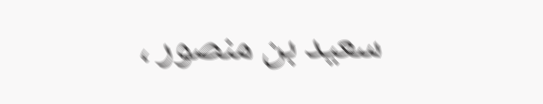سعيد بن منصور ،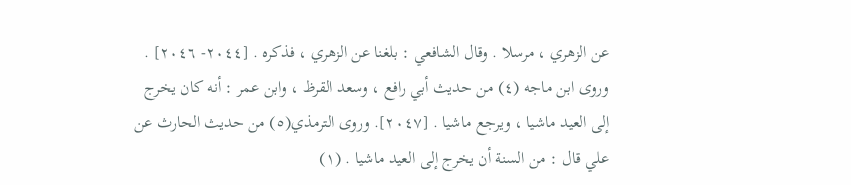عن الزهري ، مرسلا . وقال الشافعي : بلغنا عن الزهري ، فذكره . [٢٠٤٤- ٢٠٤٦] . وروى ابن ماجه (٤) من حديث أبي رافع ، وسعد القرظ ، وابن عمر : أنه كان يخرج إلى العيد ماشيا ، ويرجع ماشيا . [٢٠٤٧]. وروى الترمذي(٥) من حديث الحارث عن علي قال : من السنة أن يخرج إلى العيد ماشيا . (١)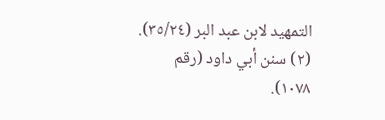التمهيد لابن عبد البر (٣٥/٢٤). (٢) سنن أبي داود (رقم ١٠٧٨).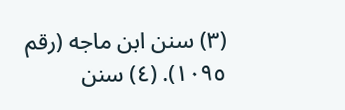(٣) سنن ابن ماجه (رقم ١٠٩٥). (٤) سنن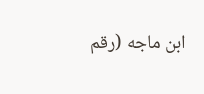ابن ماجه (رقم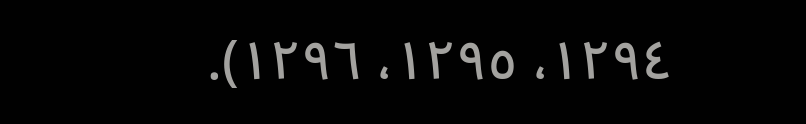١٢٩٤، ١٢٩٥، ١٢٩٦).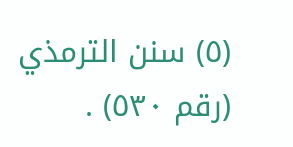(٥) سنن الترمذي (رقم ٥٣٠) .